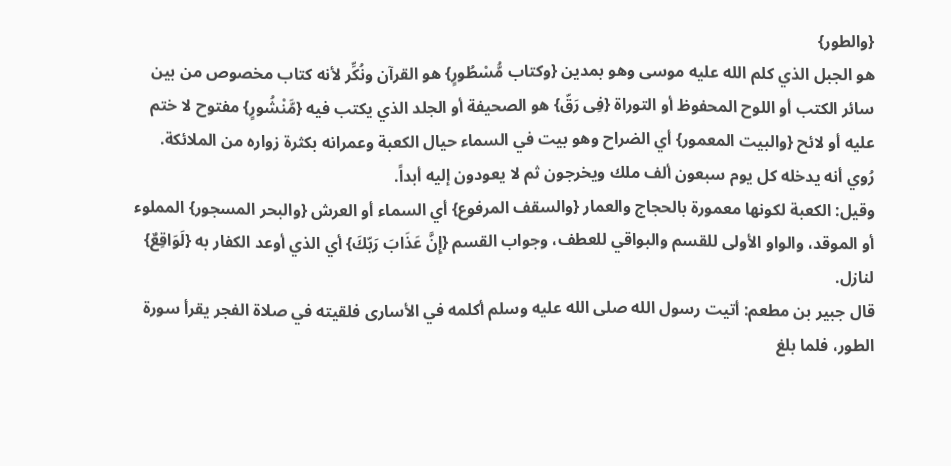{والطور}
هو الجبل الذي كلم الله عليه موسى وهو بمدين {وكتاب مُّسْطُورٍ} هو القرآن ونُكِّر لأنه كتاب مخصوص من بين سائر الكتب أو اللوح المحفوظ أو التوراة {فِى رَقّ} هو الصحيفة أو الجلد الذي يكتب فيه {مَّنْشُورٍ} مفتوح لا ختم عليه أو لائح {والبيت المعمور} أي الضراح وهو بيت في السماء حيال الكعبة وعمرانه بكثرة زواره من الملائكة.
رُوي أنه يدخله كل يوم سبعون ألف ملك ويخرجون ثم لا يعودون إليه أبداً.
وقيل: الكعبة لكونها معمورة بالحجاج والعمار {والسقف المرفوع} أي السماء أو العرش {والبحر المسجور} المملوء أو الموقد، والواو الأولى للقسم والبواقي للعطف، وجواب القسم {إِنَّ عَذَابَ رَبّكَ} أي الذي أوعد الكفار به {لَوَاقِعٌ} لنازل.
قال جبير بن مطعم: أتيت رسول الله صلى الله عليه وسلم أكلمه في الأسارى فلقيته في صلاة الفجر يقرأ سورة الطور، فلما بلغ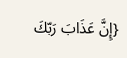{إِنَّ عَذَابَ رَبّكَ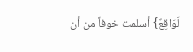لَوَاقِعٌ} أسلمت خوفاً من أن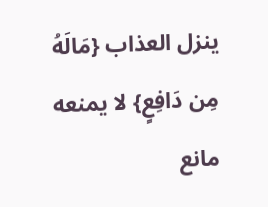ينزل العذاب {مَالَهُ مِن دَافِعٍ} لا يمنعه مانع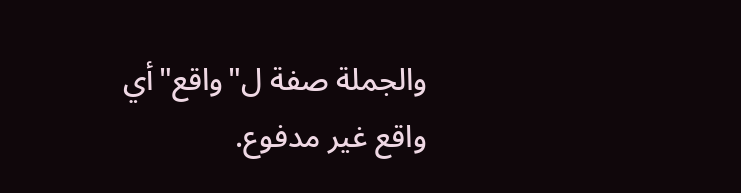والجملة صفة ل"واقع"أي واقع غير مدفوع.